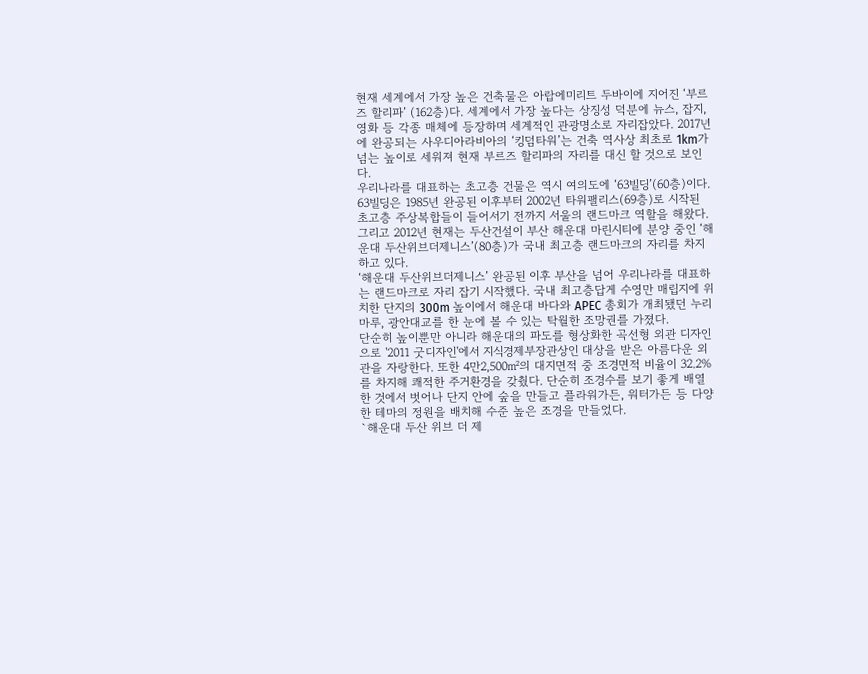현재 세계에서 가장 높은 건축물은 아랍에미리트 두바이에 지어진 ‘부르즈 할리파’ (162층)다. 세계에서 가장 높다는 상징성 덕분에 뉴스, 잡지, 영화 등 각종 매체에 등장하며 세계적인 관광명소로 자리잡았다. 2017년에 완공되는 사우디아라비아의 ‘킹덤타워’는 건축 역사상 최초로 1km가 넘는 높이로 세워져 현재 부르즈 할리파의 자리를 대신 할 것으로 보인다.
우리나라를 대표하는 초고층 건물은 역시 여의도에 ‘63빌딩’(60층)이다. 63빌딩은 1985년 완공된 이후부터 2002년 타워팰리스(69층)로 시작된 초고층 주상복합들이 들어서기 전까지 서울의 랜드마크 역할을 해왔다. 그리고 2012년 현재는 두산건설이 부산 해운대 마린시티에 분양 중인 ‘해운대 두산위브더제니스’(80층)가 국내 최고층 랜드마크의 자리를 차지하고 있다.
‘해운대 두산위브더제니스’ 완공된 이후 부산을 넘어 우리나라를 대표하는 랜드마크로 자리 잡기 시작했다. 국내 최고층답게 수영만 매립지에 위치한 단지의 300m 높이에서 해운대 바다와 APEC 총회가 개최됐던 누리마루, 광안대교를 한 눈에 볼 수 있는 탁월한 조망권를 가졌다.
단순히 높이뿐만 아니라 해운대의 파도를 형상화한 곡선형 외관 디자인으로 '2011 굿디자인'에서 지식경제부장관상인 대상을 받은 아름다운 외관을 자랑한다. 또한 4만2,500㎡의 대지면적 중 조경면적 비율이 32.2%를 차지해 쾌적한 주거환경을 갖췄다. 단순히 조경수를 보기 좋게 배열한 것에서 벗어나 단지 안에 숲을 만들고 플라워가든, 워터가든 등 다양한 테마의 정원을 배치해 수준 높은 조경을 만들었다.
`해운대 두산 위브 더 제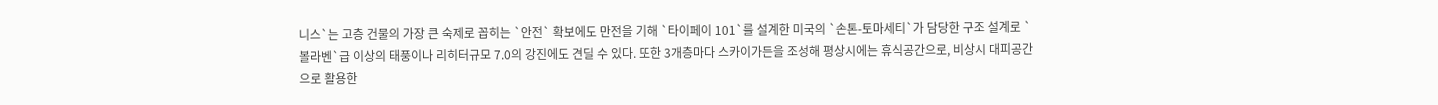니스`는 고층 건물의 가장 큰 숙제로 꼽히는 `안전` 확보에도 만전을 기해 `타이페이 101`를 설계한 미국의 `손톤-토마세티`가 담당한 구조 설계로 `볼라벤`급 이상의 태풍이나 리히터규모 7.0의 강진에도 견딜 수 있다. 또한 3개층마다 스카이가든을 조성해 평상시에는 휴식공간으로, 비상시 대피공간으로 활용한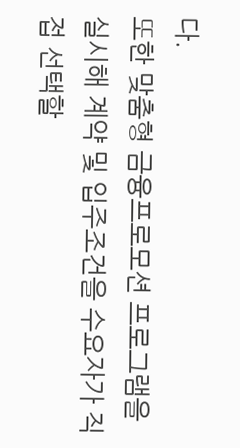다.
또한 맞춤형 금융프로모션 프로그램을 실시해 계약 및 입주조건을 수요자가 직접 선택할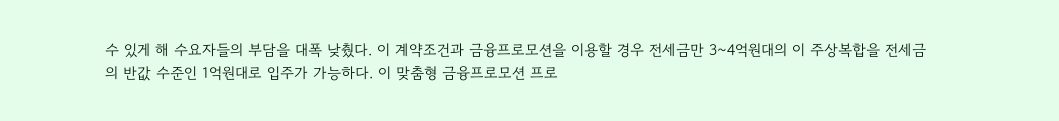수 있게 해 수요자들의 부담을 대폭 낮췄다. 이 계약조건과 금융프로모션을 이용할 경우 전세금만 3~4억원대의 이 주상복합을 전세금의 반값 수준인 1억원대로 입주가 가능하다. 이 맞춤형 금융프로모션 프로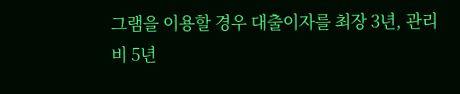그램을 이용할 경우 대출이자를 최장 3년, 관리비 5년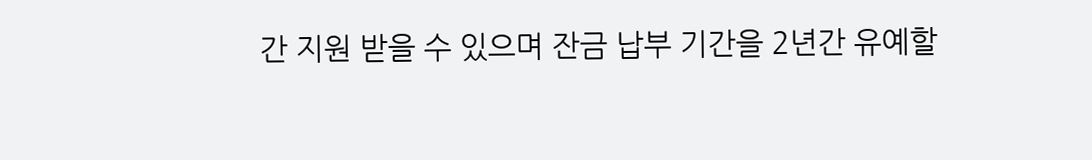간 지원 받을 수 있으며 잔금 납부 기간을 2년간 유예할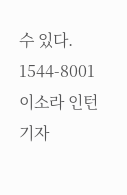수 있다. 1544-8001
이소라 인턴기자